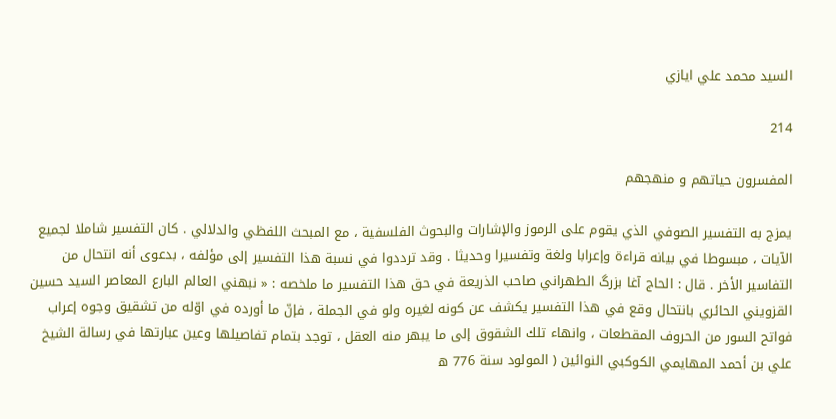السيد محمد علي ايازي

214

المفسرون حياتهم و منهجهم

يمزج به التفسير الصوفي الذي يقوم على الرموز والإشارات والبحوث الفلسفية ، مع المبحث اللفظي والدلالي . كان التفسير شاملا لجميع الآيات ، مبسوطا في بيانه قراءة وإعرابا ولغة وتفسيرا وحديثا . وقد ترددوا في نسبة هذا التفسير إلى مؤلفه ، بدعوى أنه انتحال من التفاسير الأخر . قال : الحاج آغا بزرگ الطهراني صاحب الذريعة في حق هذا التفسير ما ملخصه : « نبهني العالم البارع المعاصر السيد حسين القزويني الحائري بانتحال وقع في هذا التفسير يكشف عن كونه لغيره ولو في الجملة ، فإنّ ما أورده في اوّله من تشقيق وجوه إعراب فواتح السور من الحروف المقطعات ، وانهاء تلك الشقوق إلى ما يبهر منه العقل ، توجد بتمام تفاصيلها وعين عبارتها في رسالة الشيخ علي بن أحمد المهايمي الكوكبي النوائين ( المولود سنة 776 ه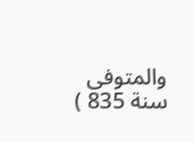والمتوفى سنة 835 )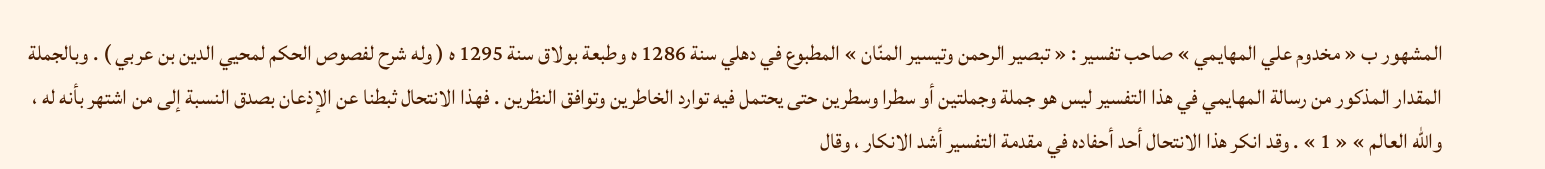المشهور ب « مخدوم علي المهايمي » صاحب تفسير : « تبصير الرحمن وتيسير المنّان » المطبوع في دهلي سنة 1286 ه وطبعة بولاق سنة 1295 ه ( وله شرح لفصوص الحكم لمحيي الدين بن عربي ) . وبالجملة المقدار المذكور من رسالة المهايمي في هذا التفسير ليس هو جملة وجملتين أو سطرا وسطرين حتى يحتمل فيه توارد الخاطرين وتوافق النظرين . فهذا الانتحال ثبطنا عن الإذعان بصدق النسبة إلى من اشتهر بأنه له ، واللّه العالم » « 1 » . وقد انكر هذا الانتحال أحد أحفاده في مقدمة التفسير أشد الانكار ، وقال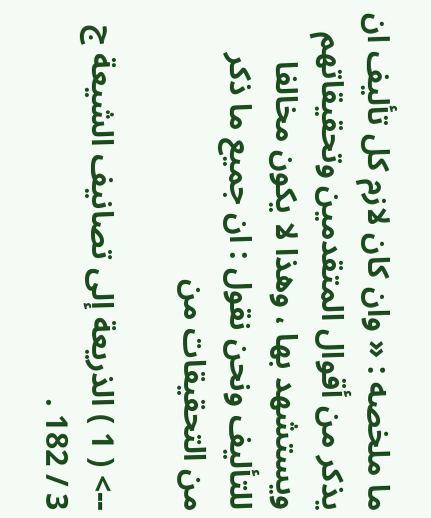ما ملخصه : « وان كان لازم كل تأليف ان يذكر من أقوال المتقدمين وتحقيقاتهم ويستشهد بها ، وهذا لا يكون مخالفا للتأليف ونحن نقول : ان جميع ما ذكر من التحقيقات من

--> ( 1 ) الذريعة إلى تصانيف الشيعة ج 3 / 182 .